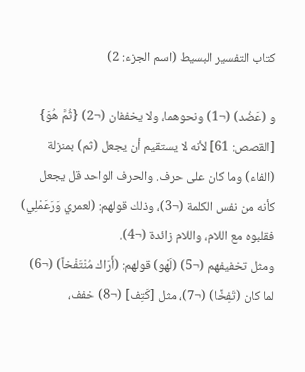كتاب التفسير البسيط (اسم الجزء: 2)

و (عَضُد) (¬1) ونحوهما، ولا يخففان (¬2) {ثُمَّ هُوَ} [القصص: 61] لأنه لا يستقيم أن يجعل (ثم) بمنزلة (الفاء) وما كان على حرف. والحرف الواحد قل يجعل كأنه من نفس الكلمة (¬3)، وذلك قولهم: (لعمري وَرَعَمْلِي) فقلبوه مع اللام، واللام زائدة (¬4).
ومثل تخفيفهم (¬5) (لَهْو) قولهم: (أَرَاك مُنْتَفْخاً) (¬6) لما كان (تَفِخًا) (¬7)، مثل [كَتِف] (¬8) خفف،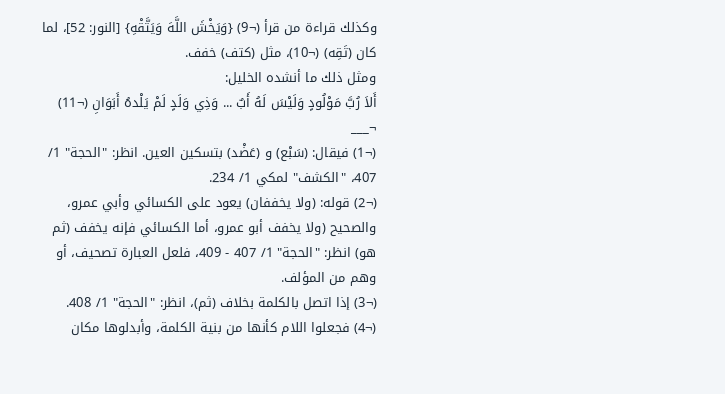وكذلك قراءة من قرأ (¬9) {وَيَخْشَ اللَّهَ وَيَتَّقْهِ} [النور: 52]، لما كان (تَقِه) (¬10)، مثل (كتف) خفف.
ومثل ذلك ما أنشده الخليل:
أَلاَ رُبَّ مَوْلُودٍ وَلَيْسَ لَهُ أَبٌ ... وَذِي وَلَدٍ لَمْ يَلْدهُ أَبَوَانِ (¬11)
¬___
(¬1) فيقال: (سَبْع) و (عَضْد) بتسكين العين. انظر: "الحجة" 1/ 407، "الكشف" لمكي 1/ 234.
(¬2) قوله: (ولا يخففان) يعود على الكسائي وأبي عمرو، والصحيح (ولا يخفف أبو عمرو، أما الكسائي فإنه يخفف (ثم هو) انظر: "الحجة" 1/ 407 - 409، فلعل العبارة تصحيف، أو وهم من المؤلف.
(¬3) إذا اتصل بالكلمة بخلاف (ثم)، انظر: "الحجة" 1/ 408.
(¬4) فجعلوا اللام كأنها من بنية الكلمة، وأبدلوها مكان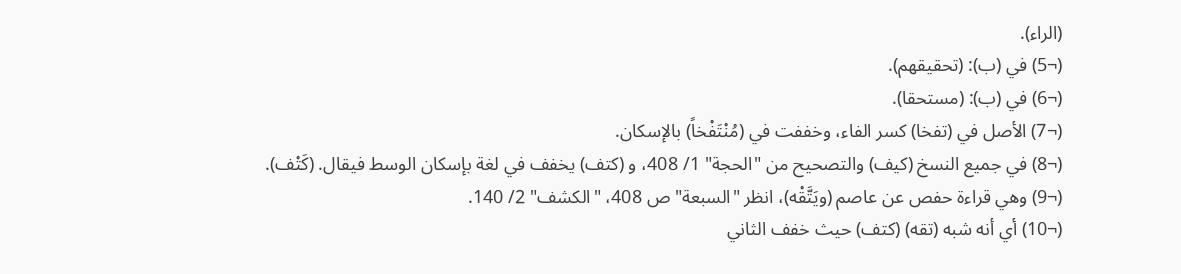(الراء).
(¬5) في (ب): (تحقيقهم).
(¬6) في (ب): (مستحقا).
(¬7) الأصل في (تفخا) كسر الفاء، وخففت في (مُنْتَفْخاً) بالإسكان.
(¬8) في جميع النسخ (كيف) والتصحيح من "الحجة" 1/ 408، و (كتف) يخفف في لغة بإسكان الوسط فيقال. (كَتْف).
(¬9) وهي قراءة حفص عن عاصم (ويَتَّقْه)، انظر "السبعة" ص 408، "الكشف" 2/ 140.
(¬10) أي أنه شبه (تقه) (كتف) حيث خفف الثاني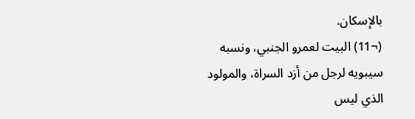بالإسكان.
(¬11) البيت لعمرو الجنبي، ونسبه سيبويه لرجل من أزد السراة، والمولود الذي ليس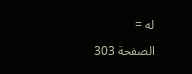له =

الصفحة 303